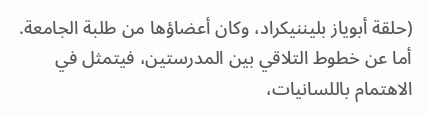(حلقة أبوياز بليننيكراد، وكان أعضاؤها من طلبة الجامعة. أما عن خطوط التلاقي بين المدرستين، فيتمثل في الاهتمام باللسانيات،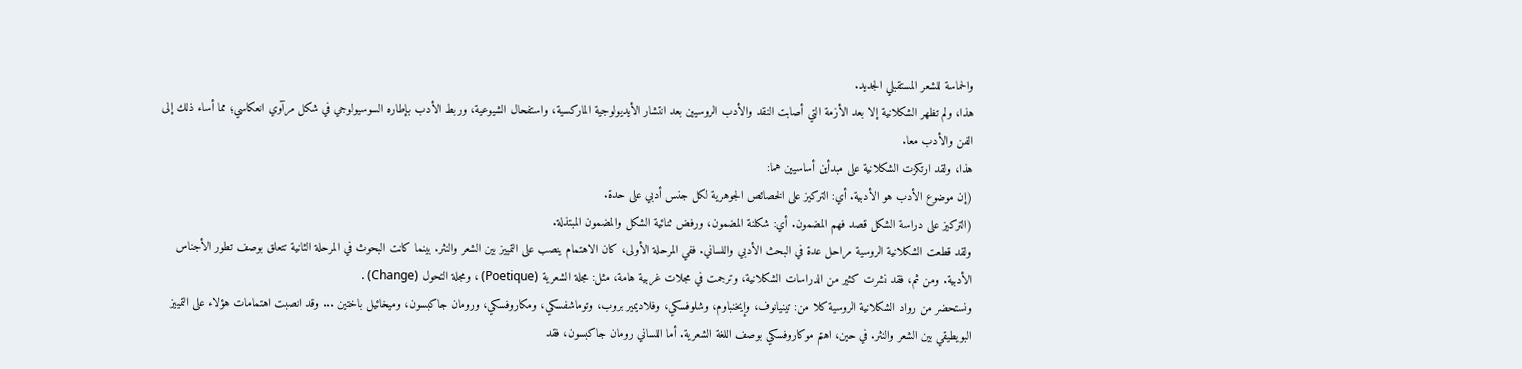والحماسة للشعر المستقبلي الجديد.
هذا، ولم تظهر الشكلانية إلا بعد الأزمة التي أصابت النقد والأدب الروسيين بعد انتشار الأيديولوجية الماركسية، واستفحال الشيوعية، وربط الأدب بإطاره السوسيولوجي في شكل مرآوي انعكاسي؛ مما أساء ذلك إلى الفن والأدب معا.
هذا، ولقد ارتكزت الشكلانية على مبدأين أساسيين هما:
(إن موضوع الأدب هو الأدبية. أي: التركيز على الخصائص الجوهرية لكل جنس أدبي على حدة.
(التركيز على دراسة الشكل قصد فهم المضمون. أي: شكلنة المضمون، ورفض ثنائية الشكل والمضمون المبتذلة.
ولقد قطعت الشكلانية الروسية مراحل عدة في البحث الأدبي واللساني. ففي المرحلة الأولى، كان الاهتمام ينصب على التمييز بين الشعر والنثر. بينما كانت البحوث في المرحلة الثانية تتعلق بوصف تطور الأجناس الأدبية. ومن ثم، فقد نشرت كثير من الدراسات الشكلانية، وترجمت في مجلات غربية هامة، مثل: مجلة الشعرية (Poetique) ، ومجلة التحول (Change) .
ونستحضر من رواد الشكلانية الروسية كلا من: تينيانوف، وإيخنباوم، وشلوفسكي، وفلاديمير بروب، وتوماشفسكي، ومكاروفسكي، ورومان جاكبسون، وميخائيل باختين ... وقد انصبت اهتمامات هؤلاء على التمييز البويطيقي بين الشعر والنثر. في حين، اهتم موكاروفسكي بوصف اللغة الشعرية. أما اللساني رومان جاكبسون، فقد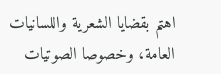اهتم بقضايا الشعرية واللسانيات العامة، وخصوصا الصوتيات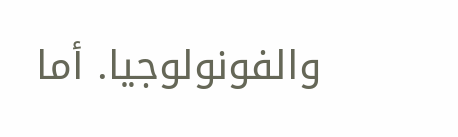والفونولوجيا. أما